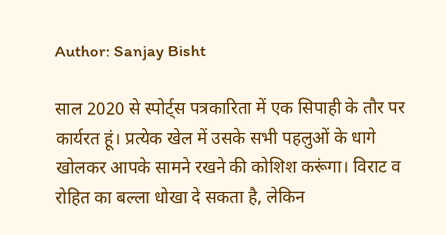Author: Sanjay Bisht

साल 2020 से स्पोर्ट्स पत्रकारिता में एक सिपाही के तौर पर कार्यरत हूं। प्रत्येक खेल में उसके सभी पहलुओं के धागे खोलकर आपके सामने रखने की कोशिश करूंगा। विराट व रोहित का बल्ला धोखा दे सकता है, लेकिन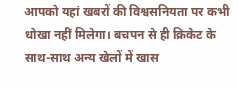आपको यहां खबरों की विश्वसनियता पर कभी धोखा नहीं मिलेगा। बचपन से ही क्रिकेट के साथ-साथ अन्य खेलों में खास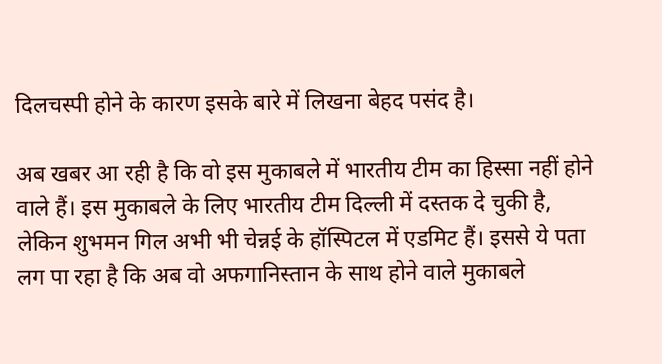दिलचस्पी होने के कारण इसके बारे में लिखना बेहद पसंद है।

अब खबर आ रही है कि वो इस मुकाबले में भारतीय टीम का हिस्सा नहीं होने वाले हैं। इस मुकाबले के लिए भारतीय टीम दिल्ली में दस्तक दे चुकी है, लेकिन शुभमन गिल अभी भी चेन्नई के हॉस्पिटल में एडमिट हैं। इससे ये पता लग पा रहा है कि अब वो अफगानिस्तान के साथ होने वाले मुकाबले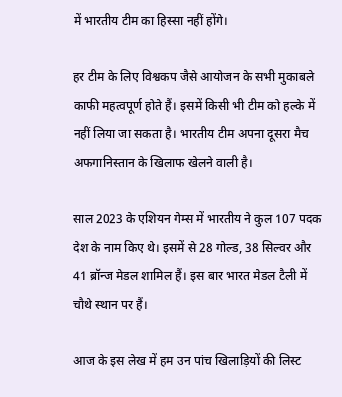में भारतीय टीम का हिस्सा नहीं होंगे।

हर टीम के लिए विश्वकप जैसे आयोजन के सभी मुकाबले काफी महत्वपूर्ण होते हैं। इसमें किसी भी टीम को हल्के में नहीं लिया जा सकता है। भारतीय टीम अपना दूसरा मैच अफगानिस्तान के खिलाफ खेलने वाली है।

साल 2023 के एशियन गेम्स में भारतीय ने कुल 107 पदक देश के नाम किए थे। इसमें से 28 गोल्ड, 38 सिल्वर और 41 ब्रॉन्ज मेडल शामिल हैं। इस बार भारत मेडल टैली में चौथे स्थान पर हैं।

आज के इस लेख में हम उन पांच खिलाड़ियों की लिस्ट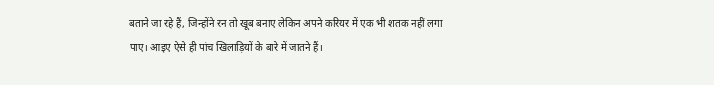बताने जा रहे हैं, जिन्होंने रन तो खूब बनाए लेकिन अपने करियर में एक भी शतक नहीं लगा पाए। आइए ऐसे ही पांच खिलाड़ियों के बारे में जातने हैं।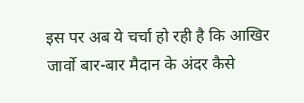इस पर अब ये चर्चा हो रही है कि आखिर जार्वो बार-बार मैदान के अंदर कैसे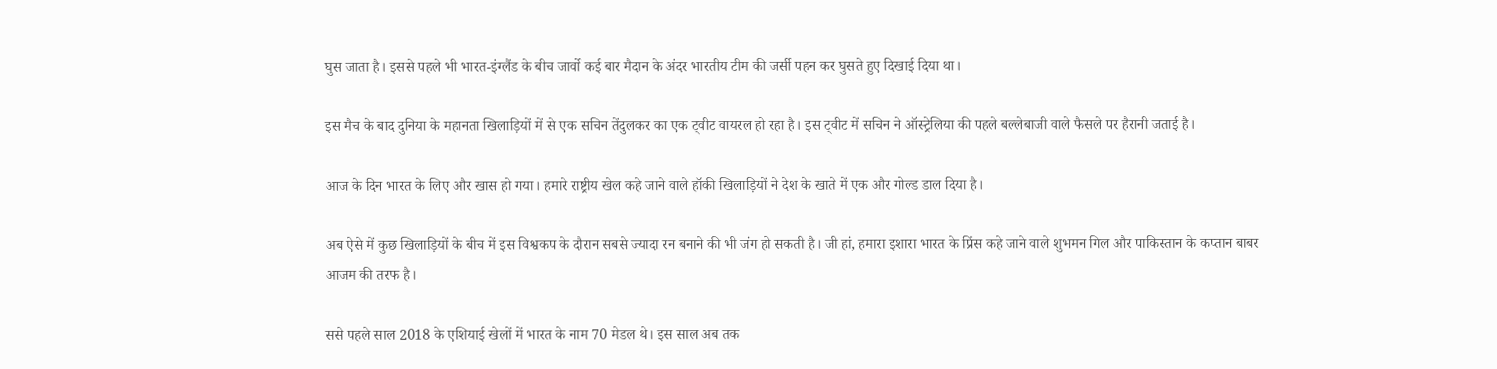घुस जाता है। इससे पहले भी भारत-इंग्लैंड के बीच जार्वो कई बार मैदान के अंदर भारतीय टीम की जर्सी पहन कर घुसते हुए दिखाई दिया था।

इस मैच के बाद दुनिया के महानता खिलाड़ियों में से एक सचिन तेंदुलकर का एक ट्वीट वायरल हो रहा है। इस ट्वीट में सचिन ने ऑस्ट्रेलिया की पहले बल्लेबाजी वाले फैसले पर हैरानी जताई है।

आज के दिन भारत के लिए और खास हो गया। हमारे राष्ट्रीय खेल कहे जाने वाले हॉकी खिलाड़ियों ने देश के खाते में एक और गोल्ड डाल दिया है।

अब ऐसे में कुछ खिलाड़ियों के बीच में इस विश्वकप के दौरान सबसे ज्यादा रन बनाने की भी जंग हो सकती है। जी हां, हमारा इशारा भारत के प्रिंस कहे जाने वाले शुभमन गिल और पाकिस्तान के कप्तान बाबर आजम की तरफ है।

ससे पहले साल 2018 के एशियाई खेलों में भारत के नाम 70 मेडल थे। इस साल अब तक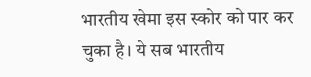भारतीय खेमा इस स्कोर को पार कर चुका है। ये सब भारतीय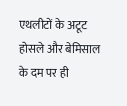एथलीटों के अटूट होसले और बेमिसाल के दम पर ही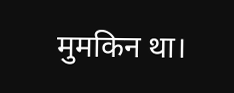मुमकिन था।